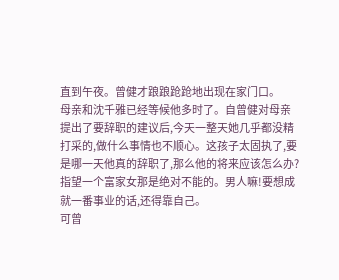直到午夜。曾健才踉踉跄跄地出现在家门口。
母亲和沈千雅已经等候他多时了。自曾健对母亲提出了要辞职的建议后,今天一整天她几乎都没精打采的,做什么事情也不顺心。这孩子太固执了,要是哪一天他真的辞职了,那么他的将来应该怎么办?指望一个富家女那是绝对不能的。男人嘛!要想成就一番事业的话,还得靠自己。
可曾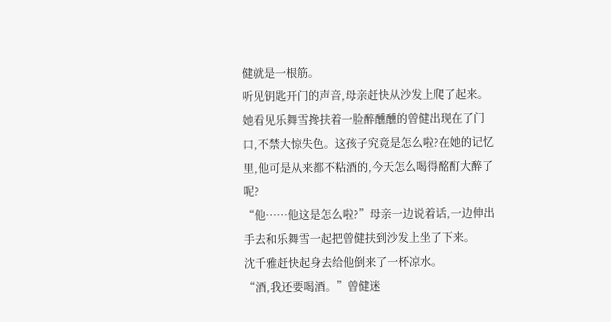健就是一根筋。
听见钥匙开门的声音,母亲赶快从沙发上爬了起来。
她看见乐舞雪搀扶着一脸醉醺醺的曾健出现在了门口,不禁大惊失色。这孩子究竟是怎么啦?在她的记忆里,他可是从来都不粘酒的,今天怎么喝得酩酊大醉了呢?
“他……他这是怎么啦?”母亲一边说着话,一边伸出手去和乐舞雪一起把曾健扶到沙发上坐了下来。
沈千雅赶快起身去给他倒来了一杯凉水。
“酒,我还要喝酒。”曾健迷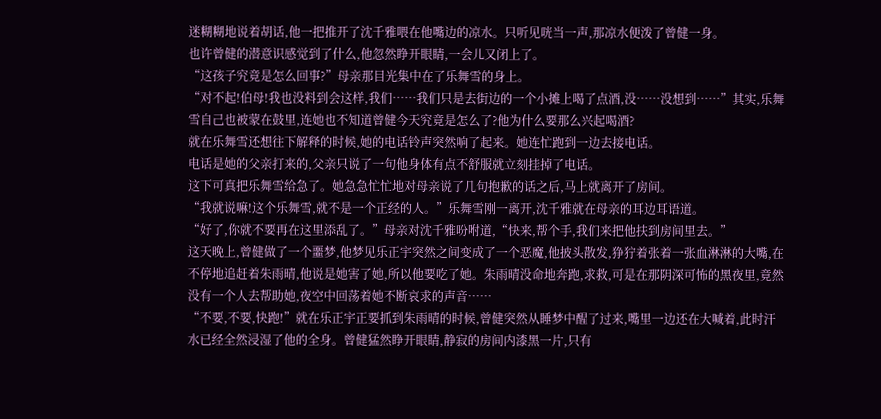迷糊糊地说着胡话,他一把推开了沈千雅喂在他嘴边的凉水。只听见咣当一声,那凉水便泼了曾健一身。
也许曾健的潜意识感觉到了什么,他忽然睁开眼睛,一会儿又闭上了。
“这孩子究竟是怎么回事?”母亲那目光集中在了乐舞雪的身上。
“对不起!伯母!我也没料到会这样,我们……我们只是去街边的一个小摊上喝了点酒,没……没想到……”其实,乐舞雪自己也被蒙在鼓里,连她也不知道曾健今天究竟是怎么了?他为什么要那么兴起喝酒?
就在乐舞雪还想往下解释的时候,她的电话铃声突然响了起来。她连忙跑到一边去接电话。
电话是她的父亲打来的,父亲只说了一句他身体有点不舒服就立刻挂掉了电话。
这下可真把乐舞雪给急了。她急急忙忙地对母亲说了几句抱歉的话之后,马上就离开了房间。
“我就说嘛!这个乐舞雪,就不是一个正经的人。”乐舞雪刚一离开,沈千雅就在母亲的耳边耳语道。
“好了,你就不要再在这里添乱了。”母亲对沈千雅吩咐道,“快来,帮个手,我们来把他扶到房间里去。”
这天晚上,曾健做了一个噩梦,他梦见乐正宇突然之间变成了一个恶魔,他披头散发,狰狞着张着一张血淋淋的大嘴,在不停地追赶着朱雨晴,他说是她害了她,所以他要吃了她。朱雨晴没命地奔跑,求救,可是在那阴深可怖的黑夜里,竟然没有一个人去帮助她,夜空中回荡着她不断哀求的声音……
“不要,不要,快跑!”就在乐正宇正要抓到朱雨晴的时候,曾健突然从睡梦中醒了过来,嘴里一边还在大喊着,此时汗水已经全然浸湿了他的全身。曾健猛然睁开眼睛,静寂的房间内漆黑一片,只有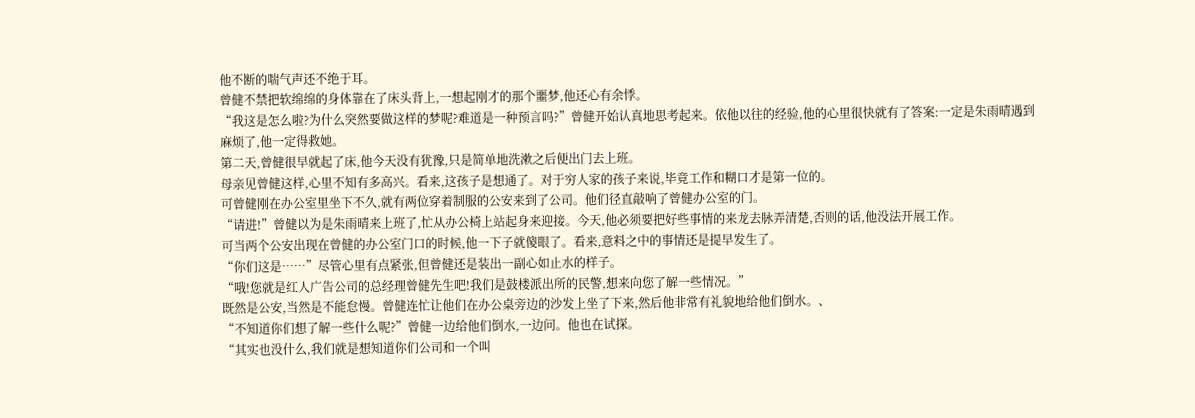他不断的喘气声还不绝于耳。
曾健不禁把软绵绵的身体靠在了床头背上,一想起刚才的那个噩梦,他还心有余悸。
“我这是怎么啦?为什么突然要做这样的梦呢?难道是一种预言吗?”曾健开始认真地思考起来。依他以往的经验,他的心里很快就有了答案:一定是朱雨晴遇到麻烦了,他一定得救她。
第二天,曾健很早就起了床,他今天没有犹豫,只是简单地洗漱之后便出门去上班。
母亲见曾健这样,心里不知有多高兴。看来,这孩子是想通了。对于穷人家的孩子来说,毕竟工作和糊口才是第一位的。
可曾健刚在办公室里坐下不久,就有两位穿着制服的公安来到了公司。他们径直敲响了曾健办公室的门。
“请进!”曾健以为是朱雨晴来上班了,忙从办公椅上站起身来迎接。今天,他必须要把好些事情的来龙去脉弄清楚,否则的话,他没法开展工作。
可当两个公安出现在曾健的办公室门口的时候,他一下子就傻眼了。看来,意料之中的事情还是提早发生了。
“你们这是……”尽管心里有点紧张,但曾健还是装出一副心如止水的样子。
“哦!您就是红人广告公司的总经理曾健先生吧!我们是鼓楼派出所的民警,想来向您了解一些情况。”
既然是公安,当然是不能怠慢。曾健连忙让他们在办公桌旁边的沙发上坐了下来,然后他非常有礼貌地给他们倒水。、
“不知道你们想了解一些什么呢?”曾健一边给他们倒水,一边问。他也在试探。
“其实也没什么,我们就是想知道你们公司和一个叫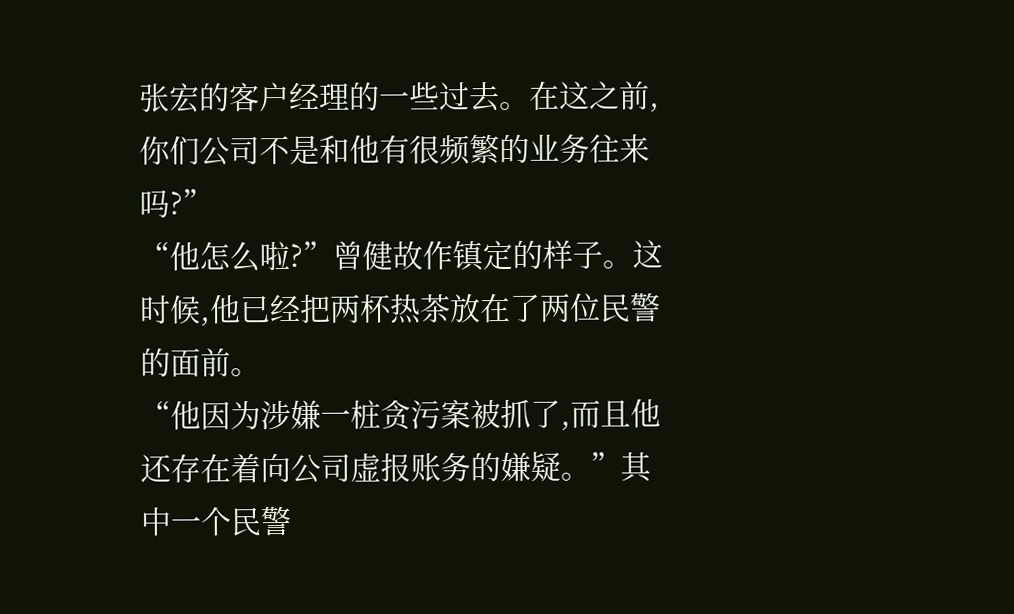张宏的客户经理的一些过去。在这之前,你们公司不是和他有很频繁的业务往来吗?”
“他怎么啦?”曾健故作镇定的样子。这时候,他已经把两杯热茶放在了两位民警的面前。
“他因为涉嫌一桩贪污案被抓了,而且他还存在着向公司虚报账务的嫌疑。”其中一个民警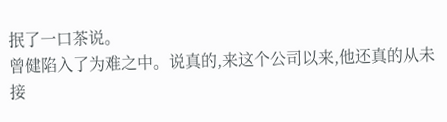抿了一口茶说。
曾健陷入了为难之中。说真的,来这个公司以来,他还真的从未接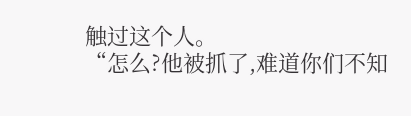触过这个人。
“怎么?他被抓了,难道你们不知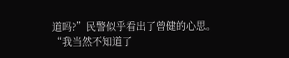道吗?”民警似乎看出了曾健的心思。
“我当然不知道了